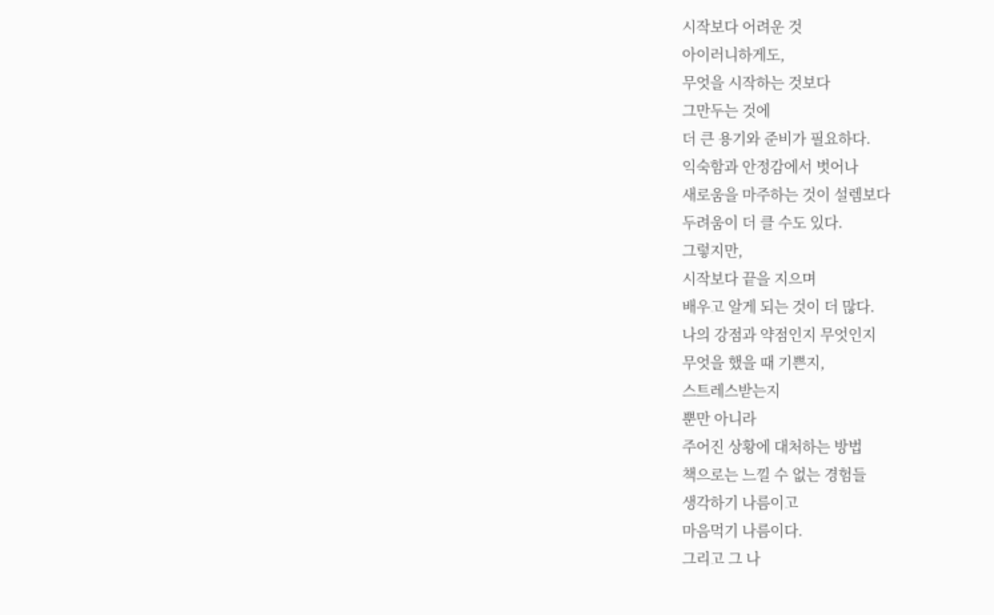시작보다 어려운 것
아이러니하게도,
무엇을 시작하는 것보다
그만두는 것에
더 큰 용기와 준비가 필요하다.
익숙함과 안정감에서 벗어나
새로움을 마주하는 것이 설렘보다
두려움이 더 클 수도 있다.
그렇지만,
시작보다 끝을 지으며
배우고 알게 되는 것이 더 많다.
나의 강점과 약점인지 무엇인지
무엇을 했을 때 기쁜지,
스트레스받는지
뿐만 아니라
주어진 상황에 대처하는 방법
책으로는 느낄 수 없는 경험들
생각하기 나름이고
마음먹기 나름이다.
그리고 그 나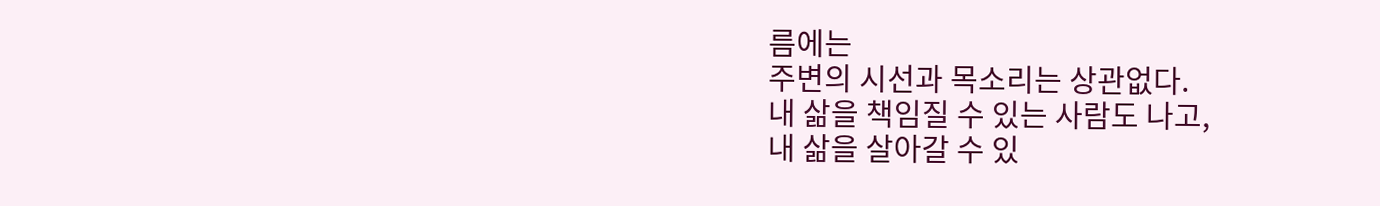름에는
주변의 시선과 목소리는 상관없다.
내 삶을 책임질 수 있는 사람도 나고,
내 삶을 살아갈 수 있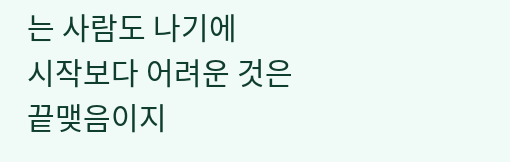는 사람도 나기에
시작보다 어려운 것은
끝맺음이지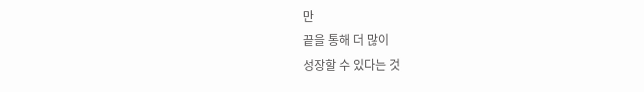만
끝을 통해 더 많이
성장할 수 있다는 것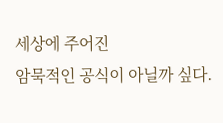세상에 주어진
암묵적인 공식이 아닐까 싶다.